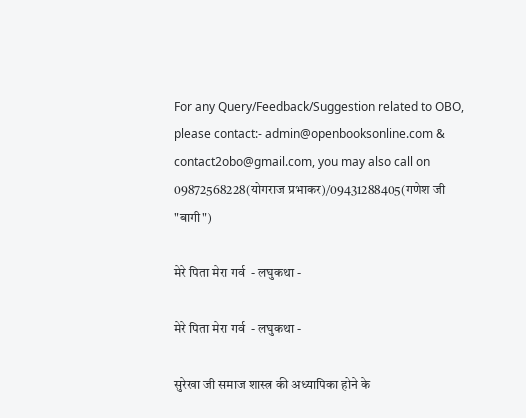For any Query/Feedback/Suggestion related to OBO, please contact:- admin@openbooksonline.com & contact2obo@gmail.com, you may also call on 09872568228(योगराज प्रभाकर)/09431288405(गणेश जी "बागी")

मेरे पिता मेरा गर्व  - लघुकथा -

मेरे पिता मेरा गर्व  - लघुकथा -

सुरेखा जी समाज शास्त्र की अध्यापिका होने के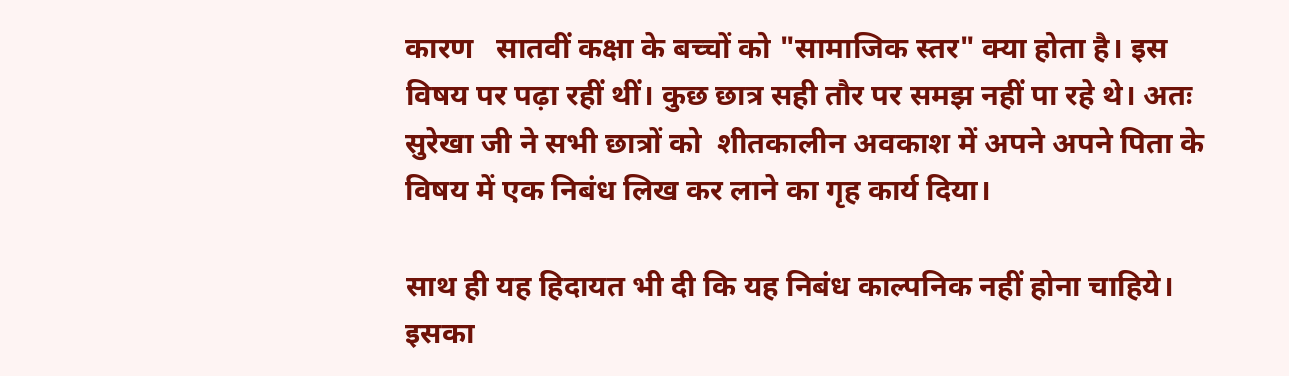कारण   सातवीं कक्षा के बच्चों को "सामाजिक स्तर" क्या होता है। इस विषय पर पढ़ा रहीं थीं। कुछ छात्र सही तौर पर समझ नहीं पा रहे थे। अतः सुरेखा जी ने सभी छात्रों को  शीतकालीन अवकाश में अपने अपने पिता के विषय में एक निबंध लिख कर लाने का गृह कार्य दिया।

साथ ही यह हिदायत भी दी कि यह निबंध काल्पनिक नहीं होना चाहिये। इसका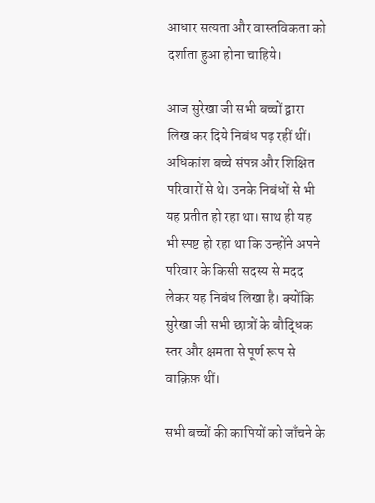आधार सत्यता और वास्तविकता को दर्शाता हुआ होना चाहिये।

आज सुरेखा जी सभी बच्चों द्वारा लिख कर दिये निबंध पढ़ रहीं थीं। अधिकांश बच्चे संपन्न और शिक्षित परिवारों से थे। उनके निबंधों से भी यह प्रतीत हो रहा था। साथ ही यह भी स्पष्ट हो रहा था कि उन्होंने अपने परिवार के किसी सदस्य से मदद लेकर यह निबंध लिखा है। क्योंकि सुरेखा जी सभी छात्रों के बौद्धिक स्तर और क्षमता से पूर्ण रूप से वाक़िफ़ थीं।

सभी बच्चों की कापियों को जाँचने के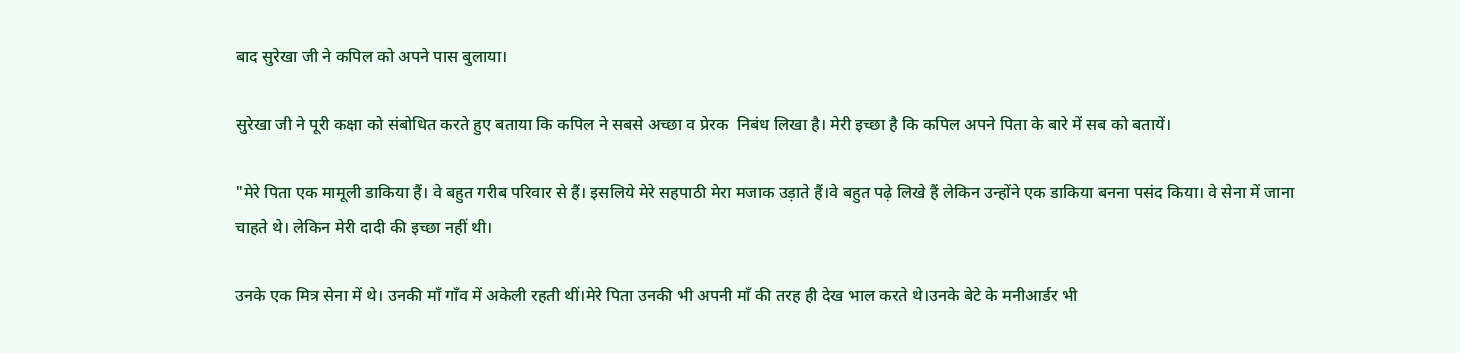बाद सुरेखा जी ने कपिल को अपने पास बुलाया।

सुरेखा जी ने पूरी कक्षा को संबोधित करते हुए बताया कि कपिल ने सबसे अच्छा व प्रेरक  निबंध लिखा है। मेरी इच्छा है कि कपिल अपने पिता के बारे में सब को बतायें।

"मेरे पिता एक मामूली डाकिया हैं। वे बहुत गरीब परिवार से हैं। इसलिये मेरे सहपाठी मेरा मजाक उड़ाते हैं।वे बहुत पढ़े लिखे हैं लेकिन उन्होंने एक डाकिया बनना पसंद किया। वे सेना में जाना चाहते थे। लेकिन मेरी दादी की इच्छा नहीं थी।

उनके एक मित्र सेना में थे। उनकी माँ गाँव में अकेली रहती थीं।मेरे पिता उनकी भी अपनी माँ की तरह ही देख भाल करते थे।उनके बेटे के मनीआर्डर भी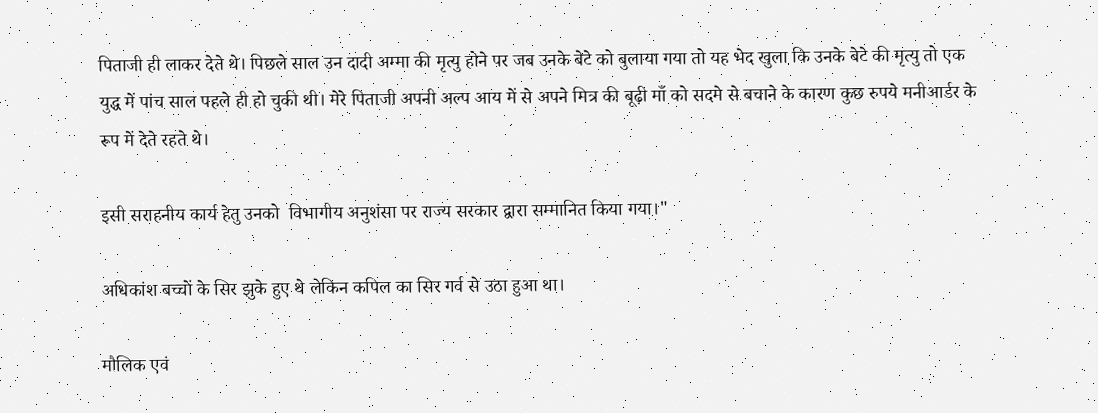पिताजी ही लाकर देते थे। पिछले साल उन दादी अम्मा की मृत्यु होने पर जब उनके बेटे को बुलाया गया तो यह भेद खुला कि उनके बेटे की मृत्यु तो एक युद्ध में पांच साल पहले ही हो चुकी थी। मेरे पिताजी अपनी अल्प आय में से अपने मित्र की बूढ़ी माँ को सदमे से बचाने के कारण कुछ रुपये मनीआर्डर के रूप में देते रहते थे।

इसी सराहनीय कार्य हेतु उनको  विभागीय अनुशंसा पर राज्य सरकार द्वारा सम्मानित किया गया।"

अधिकांश बच्चों के सिर झुके हुए थे लेकिन कपिल का सिर गर्व से उठा हुआ था।

मौलिक एवं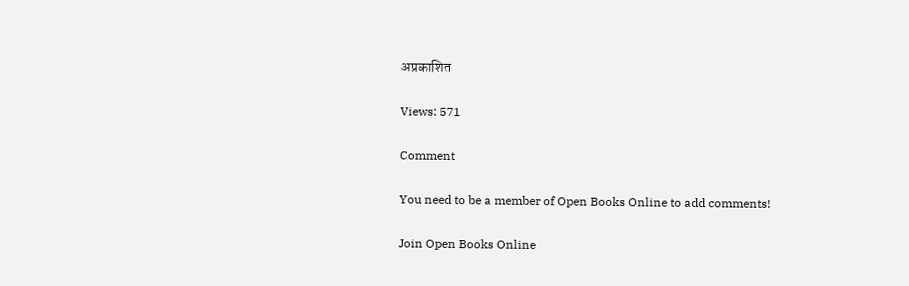अप्रकाशित

Views: 571

Comment

You need to be a member of Open Books Online to add comments!

Join Open Books Online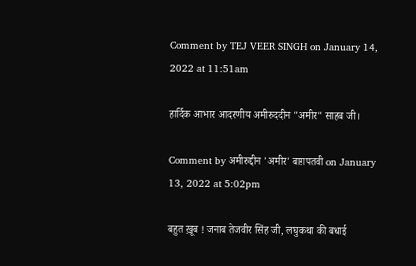Comment by TEJ VEER SINGH on January 14, 2022 at 11:51am

हार्दिक आभार आदरणीय अमीरुददीन "अमीर" साहब जी।

Comment by अमीरुद्दीन 'अमीर' बाग़पतवी on January 13, 2022 at 5:02pm

बहुत ख़ूब ! जनाब तेजवीर सिंह जी, लघुकथा की बधाई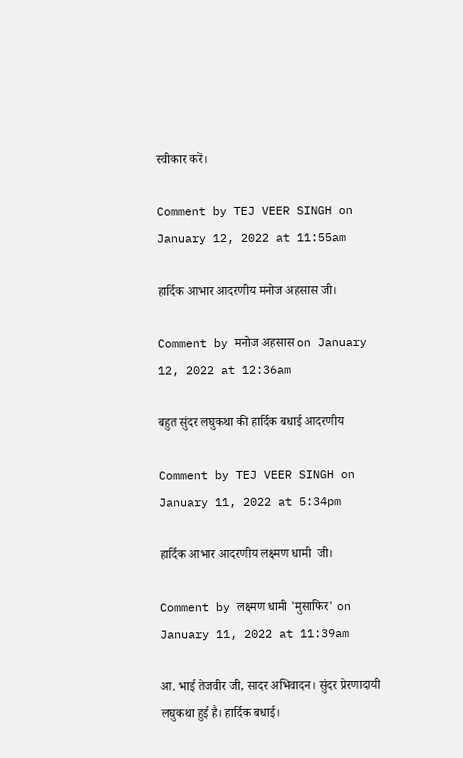स्वीकार करें।

Comment by TEJ VEER SINGH on January 12, 2022 at 11:55am

हार्दिक आभार आदरणीय मनोज अहसास जी।

Comment by मनोज अहसास on January 12, 2022 at 12:36am

बहुत सुंदर लघुकथा की हार्दिक बधाई आदरणीय

Comment by TEJ VEER SINGH on January 11, 2022 at 5:34pm

हार्दिक आभार आदरणीय लक्ष्मण धामी  जी।

Comment by लक्ष्मण धामी 'मुसाफिर' on January 11, 2022 at 11:39am

आ. भाई तेजवीर जी, सादर अभिवादन। सुंदर प्रेरणादायी लघुकथा हुई है। हार्दिक बधाई।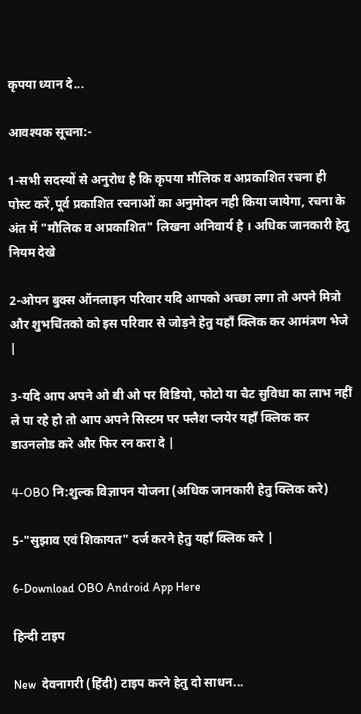कृपया ध्यान दे...

आवश्यक सूचना:-

1-सभी सदस्यों से अनुरोध है कि कृपया मौलिक व अप्रकाशित रचना ही पोस्ट करें,पूर्व प्रकाशित रचनाओं का अनुमोदन नही किया जायेगा, रचना के अंत में "मौलिक व अप्रकाशित" लिखना अनिवार्य है । अधिक जानकारी हेतु नियम देखे

2-ओपन बुक्स ऑनलाइन परिवार यदि आपको अच्छा लगा तो अपने मित्रो और शुभचिंतको को इस परिवार से जोड़ने हेतु यहाँ क्लिक कर आमंत्रण भेजे |

3-यदि आप अपने ओ बी ओ पर विडियो, फोटो या चैट सुविधा का लाभ नहीं ले पा रहे हो तो आप अपने सिस्टम पर फ्लैश प्लयेर यहाँ क्लिक कर डाउनलोड करे और फिर रन करा दे |

4-OBO नि:शुल्क विज्ञापन योजना (अधिक जानकारी हेतु क्लिक करे)

5-"सुझाव एवं शिकायत" दर्ज करने हेतु यहाँ क्लिक करे |

6-Download OBO Android App Here

हिन्दी टाइप

New  देवनागरी (हिंदी) टाइप करने हेतु दो साधन...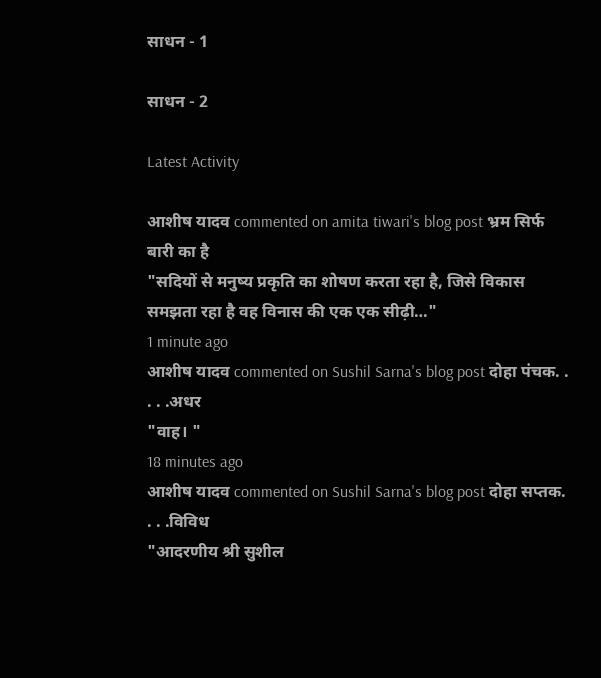साधन - 1

साधन - 2

Latest Activity

आशीष यादव commented on amita tiwari's blog post भ्रम सिर्फ बारी का है
"सदियों से मनुष्य प्रकृति का शोषण करता रहा है, जिसे विकास समझता रहा है वह विनास की एक एक सीढ़ी…"
1 minute ago
आशीष यादव commented on Sushil Sarna's blog post दोहा पंचक. . . . .अधर
"वाह। "
18 minutes ago
आशीष यादव commented on Sushil Sarna's blog post दोहा सप्तक. . . .विविध
"आदरणीय श्री सुशील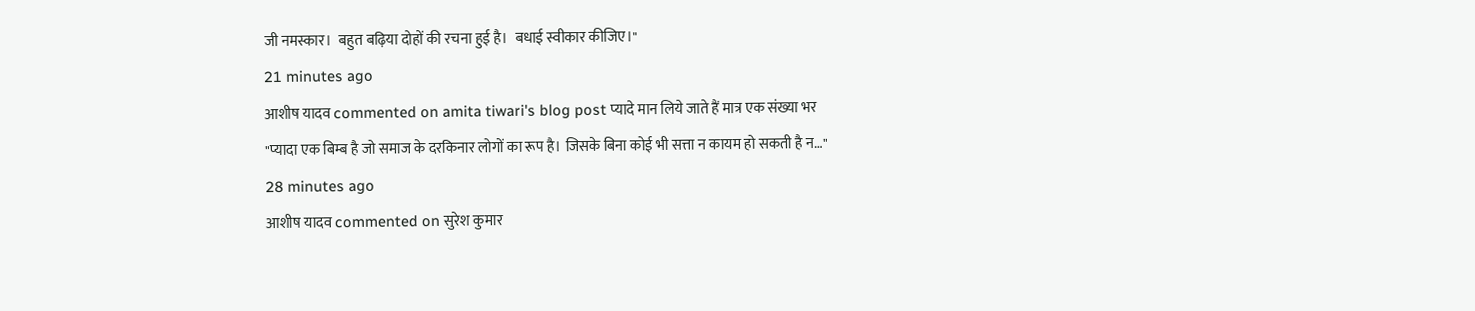जी नमस्कार।  बहुत बढ़िया दोहों की रचना हुई है।  बधाई स्वीकार कीजिए।"
21 minutes ago
आशीष यादव commented on amita tiwari's blog post प्यादे मान लिये जाते हैं मात्र एक संख्या भर
"प्यादा एक बिम्ब है जो समाज के दरकिनार लोगों का रूप है। जिसके बिना कोई भी सत्ता न कायम हो सकती है न…"
28 minutes ago
आशीष यादव commented on सुरेश कुमार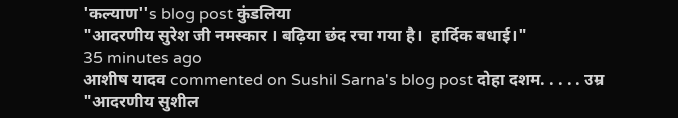'कल्याण''s blog post कुंडलिया
"आदरणीय सुरेश जी नमस्कार । बढ़िया छंद रचा गया है।  हार्दिक बधाई।"
35 minutes ago
आशीष यादव commented on Sushil Sarna's blog post दोहा दशम. . . . . उम्र
"आदरणीय सुशील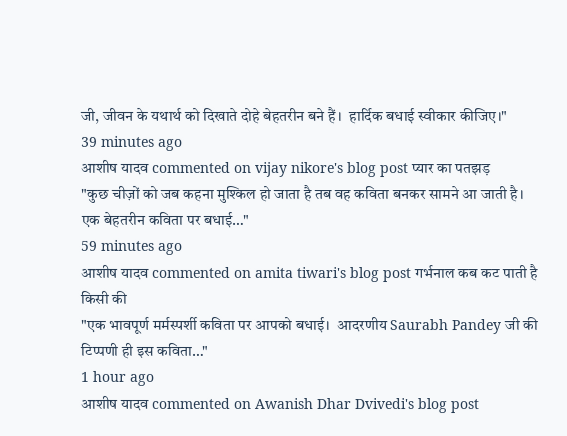जी, जीवन के यथार्थ को दिखाते दोहे बेहतरीन बने हैं।  हार्दिक बधाई स्वीकार कीजिए।"
39 minutes ago
आशीष यादव commented on vijay nikore's blog post प्यार का पतझड़
"कुछ चीज़ों को जब कहना मुश्किल हो जाता है तब वह कविता बनकर सामने आ जाती है। एक बेहतरीन कविता पर बधाई…"
59 minutes ago
आशीष यादव commented on amita tiwari's blog post गर्भनाल कब कट पाती है किसी की
"एक भावपूर्ण मर्मस्पर्शी कविता पर आपको बधाई।  आदरणीय Saurabh Pandey जी की टिप्पणी ही इस कविता…"
1 hour ago
आशीष यादव commented on Awanish Dhar Dvivedi's blog post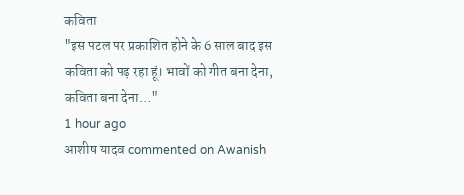कविता
"इस पटल पर प्रकाशित होने के 6 साल बाद इस कविता को पढ़ रहा हूं। भावों को गीत बना देना, कविता बना देना…"
1 hour ago
आशीष यादव commented on Awanish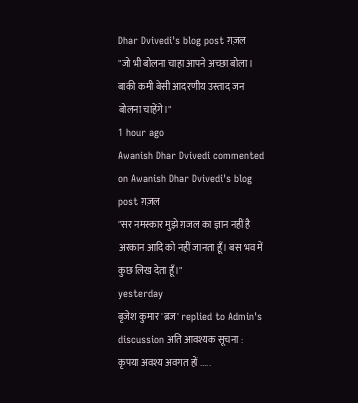Dhar Dvivedi's blog post ग़ज़ल
"जो भी बोलना चाहा आपने अच्छा बोला। बाकी कमी बेसी आदरणीय उस्ताद जन बोलना चाहेंगे।"
1 hour ago
Awanish Dhar Dvivedi commented on Awanish Dhar Dvivedi's blog post ग़ज़ल
"सर नमस्कार मुझे ग़जल का ज्ञान नहीं है  अरकान आदि को नहीं जानता हूँ। बस भव में कुछ लिख देता हूँ।"
yesterday
बृजेश कुमार 'ब्रज' replied to Admin's discussion अति आवश्यक सूचना : कृपया अवश्य अवगत हों .....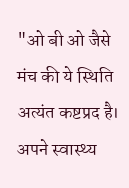"ओ बी ओ जैसे मंच की ये स्थिति अत्यंत कष्टप्रद है। अपने स्वास्थ्य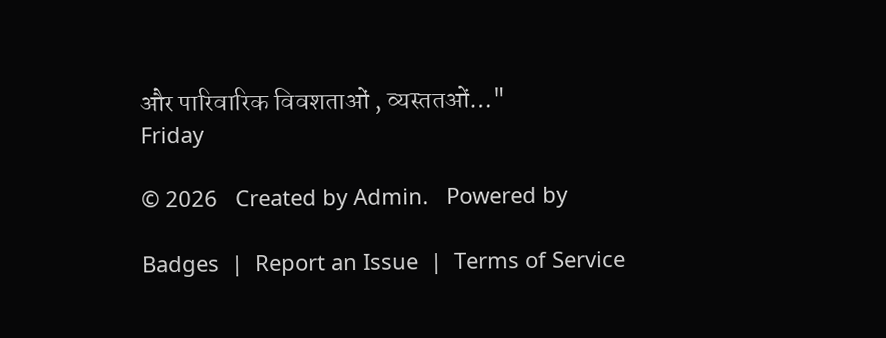और पारिवारिक विवशताओं , व्यस्ततओं…"
Friday

© 2026   Created by Admin.   Powered by

Badges  |  Report an Issue  |  Terms of Service